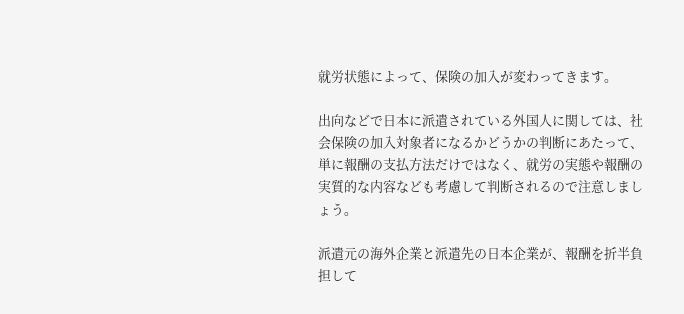就労状態によって、保険の加入が変わってきます。

出向などで日本に派遣されている外国人に関しては、社会保険の加入対象者になるかどうかの判断にあたって、単に報酬の支払方法だけではなく、就労の実態や報酬の実質的な内容なども考慮して判断されるので注意しましょう。

派遣元の海外企業と派遣先の日本企業が、報酬を折半負担して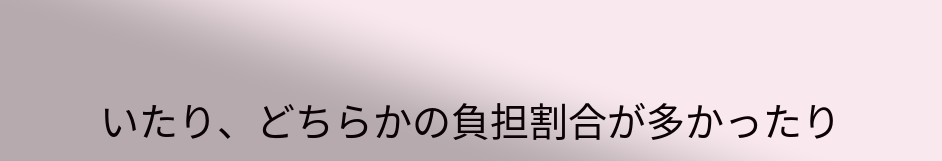いたり、どちらかの負担割合が多かったり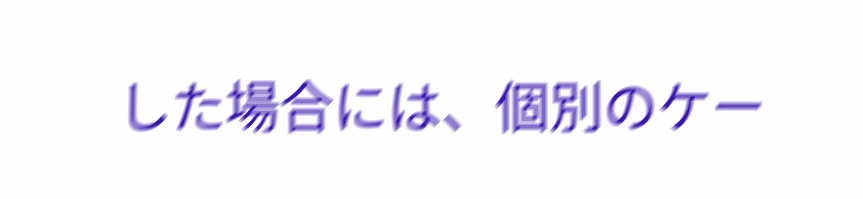した場合には、個別のケー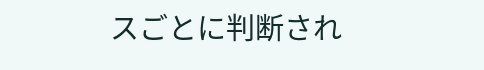スごとに判断され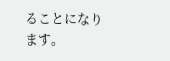ることになります。